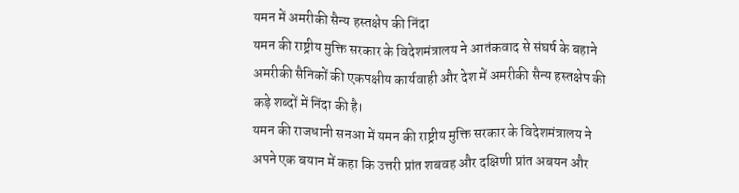यमन में अमरीकी सैन्य हस्तक्षेप की निंदा
यमन की राष्ट्रीय मुक्ति सरकार के विदेशमंत्रालय ने आतंकवाद से संघर्ष के बहाने अमरीकी सैनिकों की एकपक्षीय कार्यवाही और देश में अमरीकी सैन्य हस्तक्षेप की कड़े शब्दों में निंदा की है।
यमन की राजधानी सनआ में यमन की राष्ट्रीय मुक्ति सरकार के विदेशमंत्रालय ने अपने एक बयान में कहा कि उत्तरी प्रांत शबवह और दक्षिणी प्रांत अबयन और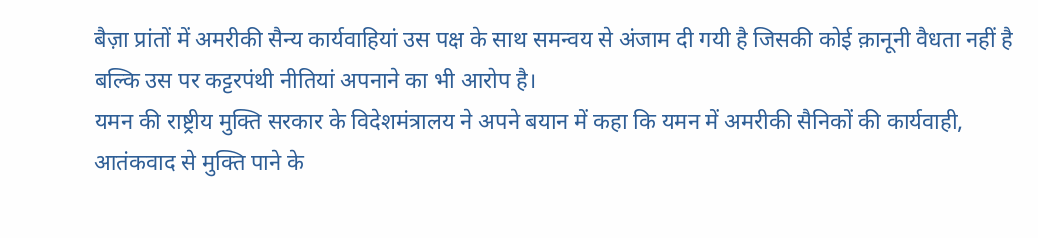बैज़ा प्रांतों में अमरीकी सैन्य कार्यवाहियां उस पक्ष के साथ समन्वय से अंजाम दी गयी है जिसकी कोई क़ानूनी वैधता नहीं है बल्कि उस पर कट्टरपंथी नीतियां अपनाने का भी आरोप है।
यमन की राष्ट्रीय मुक्ति सरकार के विदेशमंत्रालय ने अपने बयान में कहा कि यमन में अमरीकी सैनिकों की कार्यवाही, आतंकवाद से मुक्ति पाने के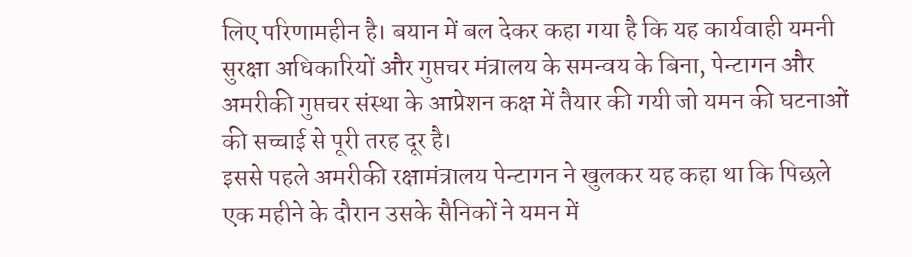लिए परिणामहीन है। बयान में बल देकर कहा गया है कि यह कार्यवाही यमनी सुरक्षा अधिकारियों और गुप्तचर मंत्रालय के समन्वय के बिना, पेन्टागन और अमरीकी गुप्तचर संस्था के आप्रेशन कक्ष में तैयार की गयी जो यमन की घटनाओं की सच्चाई से पूरी तरह दूर है।
इससे पहले अमरीकी रक्षामंत्रालय पेन्टागन ने खुलकर यह कहा था कि पिछले एक महीने के दौरान उसके सैनिकों ने यमन में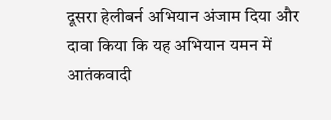दूसरा हेलीबर्न अभियान अंजाम दिया और दावा किया कि यह अभियान यमन में आतंकवादी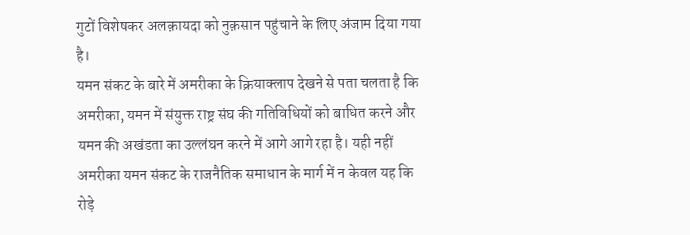गुटों विशेषकर अलक़ायदा को नुक़सान पहुंचाने के लिए अंजाम दिया गया है।
यमन संकट के बारे में अमरीका के क्रियाक्लाप देखने से पता चलता है कि अमरीका, यमन में संयुक्त राष्ट्र संघ की गतिविधियों को बाधित करने और यमन की अखंडता का उल्लंघन करने में आगे आगे रहा है। यही नहीं अमरीका यमन संकट के राजनैतिक समाधान के मार्ग में न केवल यह कि रोड़े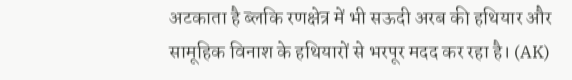अटकाता है ब्लकि रणक्षेत्र में भी सऊदी अरब की हथियार और सामूहिक विनाश के हथियारों से भरपूर मदद कर रहा है। (AK)